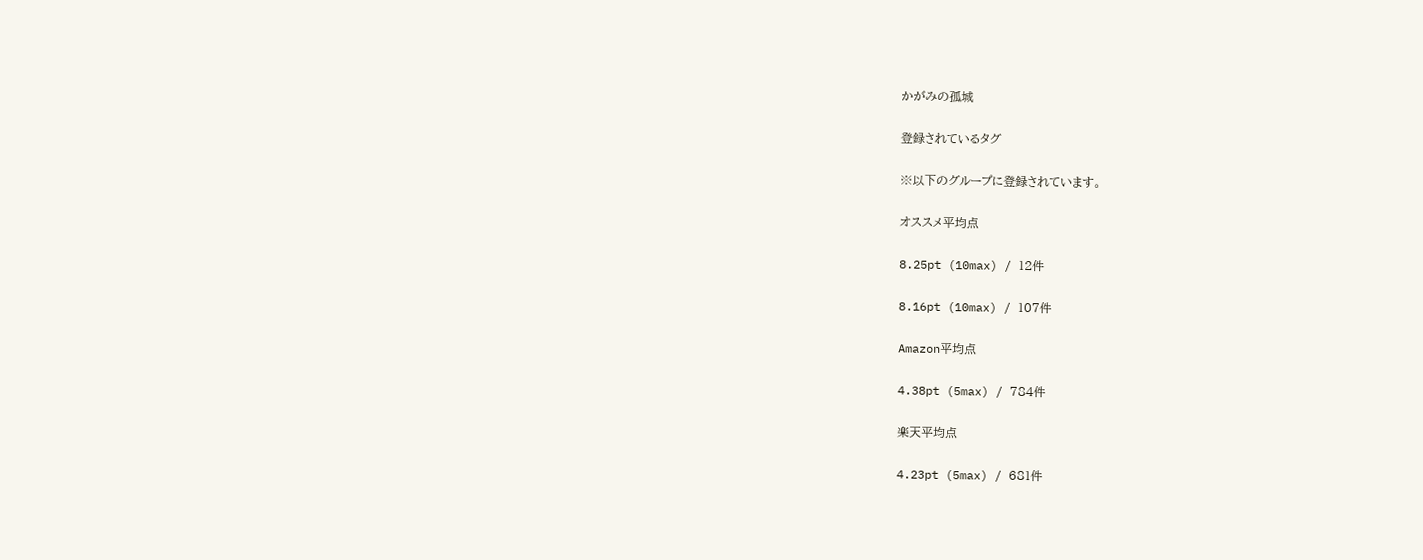かがみの孤城

登録されているタグ

※以下のグループに登録されています。

オススメ平均点

8.25pt (10max) / 12件

8.16pt (10max) / 107件

Amazon平均点

4.38pt (5max) / 784件

楽天平均点

4.23pt (5max) / 681件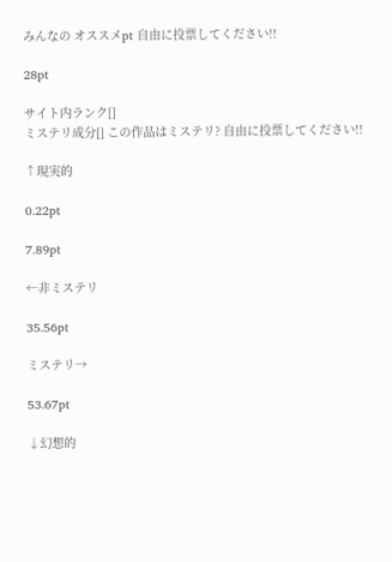みんなの オススメpt 自由に投票してください!!

28pt

サイト内ランク[]
ミステリ成分[] この作品はミステリ? 自由に投票してください!!

↑現実的

0.22pt

7.89pt

←非ミステリ

35.56pt

ミステリ→

53.67pt

↓幻想的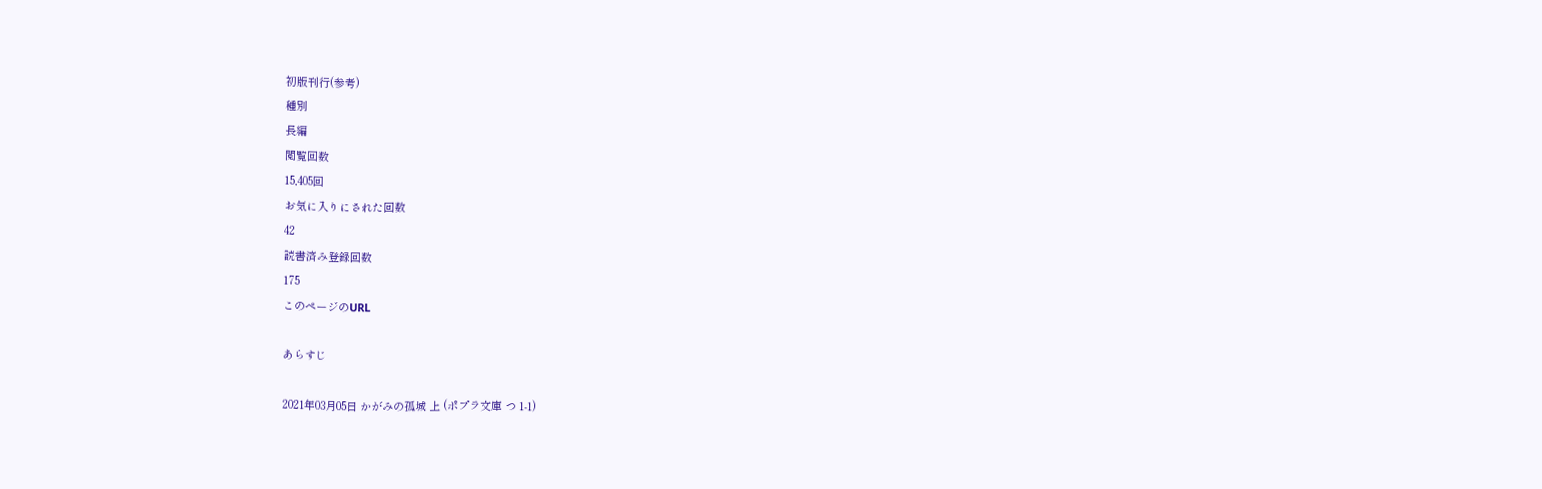初版刊行(参考)
種別
長編
閲覧回数
15,405回
お気に入りにされた回数
42
読書済み登録回数
175
このページのURL

あらすじ

2021年03月05日 かがみの孤城 上 (ポプラ文庫 つ 1-1)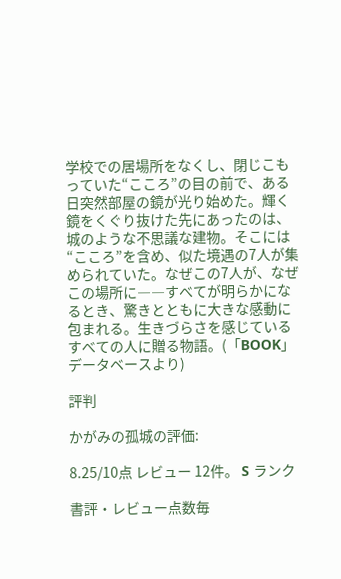学校での居場所をなくし、閉じこもっていた“こころ”の目の前で、ある日突然部屋の鏡が光り始めた。輝く鏡をくぐり抜けた先にあったのは、城のような不思議な建物。そこには“こころ”を含め、似た境遇の7人が集められていた。なぜこの7人が、なぜこの場所に――すべてが明らかになるとき、驚きとともに大きな感動に包まれる。生きづらさを感じているすべての人に贈る物語。(「BOOK」データベースより)

評判

かがみの孤城の評価:

8.25/10点 レビュー 12件。 S ランク

書評・レビュー点数毎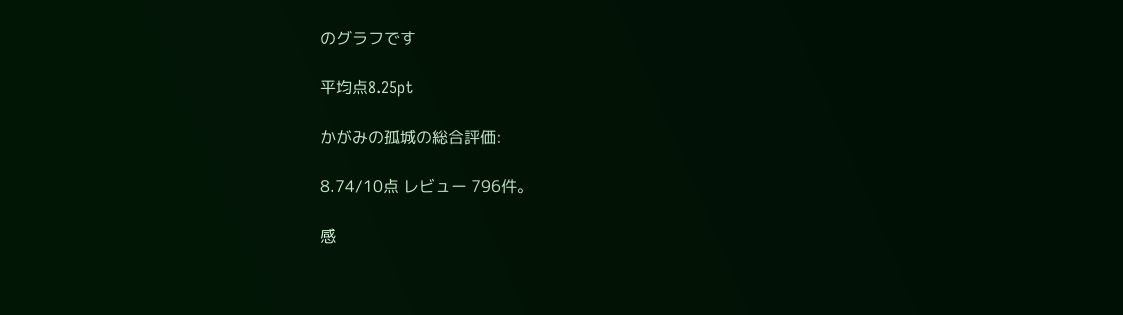のグラフです

平均点8.25pt

かがみの孤城の総合評価:

8.74/10点 レビュー 796件。

感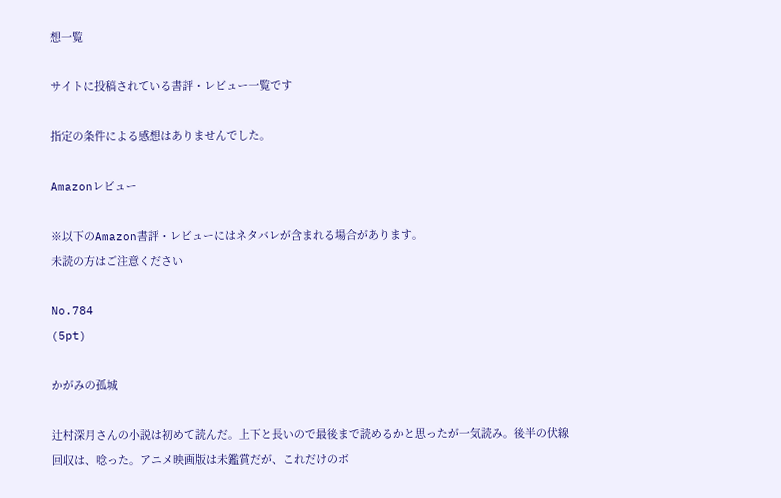想一覧

サイトに投稿されている書評・レビュー一覧です

指定の条件による感想はありませんでした。

Amazonレビュー

※以下のAmazon書評・レビューにはネタバレが含まれる場合があります。
未読の方はご注意ください

No.784
(5pt)

かがみの孤城

辻村深月さんの小説は初めて読んだ。上下と長いので最後まで読めるかと思ったが一気読み。後半の伏線回収は、唸った。アニメ映画版は未鑑賞だが、これだけのボ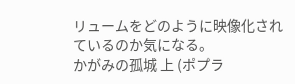リュームをどのように映像化されているのか気になる。
かがみの孤城 上 (ポプラ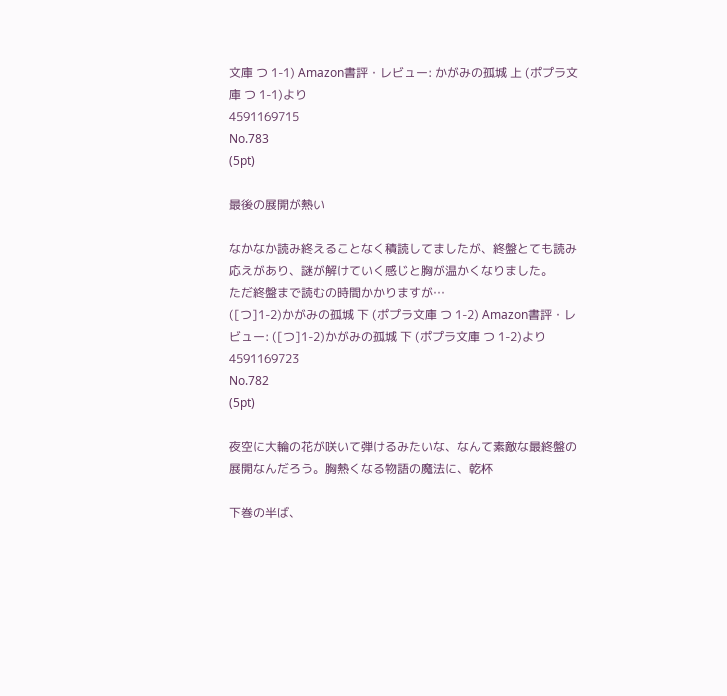文庫 つ 1-1) Amazon書評・レビュー: かがみの孤城 上 (ポプラ文庫 つ 1-1)より
4591169715
No.783
(5pt)

最後の展開が熱い

なかなか読み終えることなく積読してましたが、終盤とても読み応えがあり、謎が解けていく感じと胸が温かくなりました。
ただ終盤まで読むの時間かかりますが…
([つ]1-2)かがみの孤城 下 (ポプラ文庫 つ 1-2) Amazon書評・レビュー: ([つ]1-2)かがみの孤城 下 (ポプラ文庫 つ 1-2)より
4591169723
No.782
(5pt)

夜空に大輪の花が咲いて弾けるみたいな、なんて素敵な最終盤の展開なんだろう。胸熱くなる物語の魔法に、乾杯

下巻の半ば、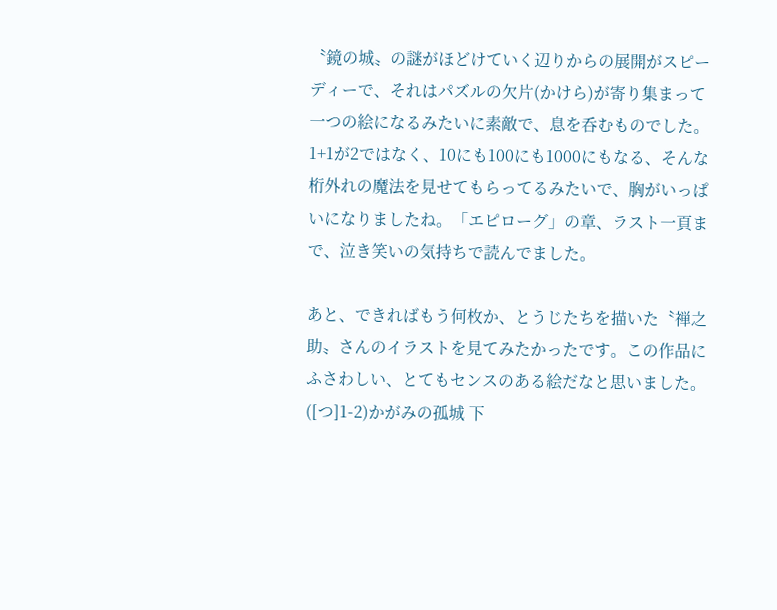〝鏡の城〟の謎がほどけていく辺りからの展開がスピーディーで、それはパズルの欠片(かけら)が寄り集まって一つの絵になるみたいに素敵で、息を呑むものでした。1+1が2ではなく、10にも100にも1000にもなる、そんな桁外れの魔法を見せてもらってるみたいで、胸がいっぱいになりましたね。「エピローグ」の章、ラスト一頁まで、泣き笑いの気持ちで読んでました。

あと、できればもう何枚か、とうじたちを描いた〝禅之助〟さんのイラストを見てみたかったです。この作品にふさわしい、とてもセンスのある絵だなと思いました。
([つ]1-2)かがみの孤城 下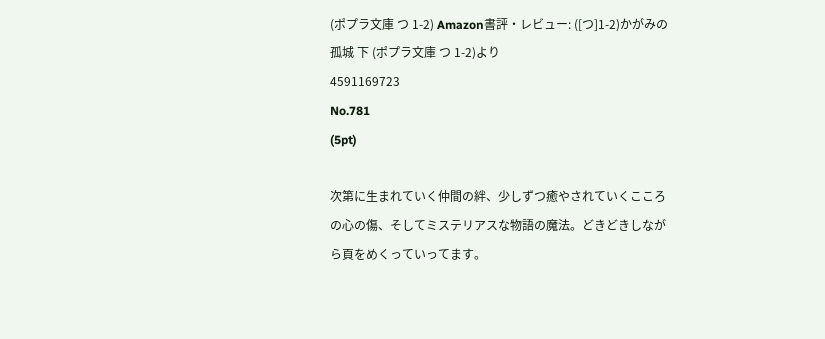(ポプラ文庫 つ 1-2) Amazon書評・レビュー: ([つ]1-2)かがみの孤城 下 (ポプラ文庫 つ 1-2)より
4591169723
No.781
(5pt)

次第に生まれていく仲間の絆、少しずつ癒やされていくこころの心の傷、そしてミステリアスな物語の魔法。どきどきしながら頁をめくっていってます。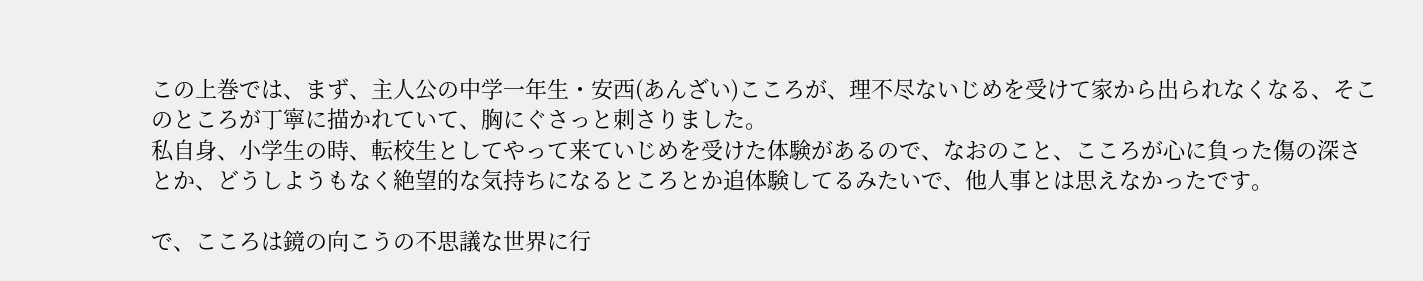この上巻では、まず、主人公の中学一年生・安西(あんざい)こころが、理不尽ないじめを受けて家から出られなくなる、そこのところが丁寧に描かれていて、胸にぐさっと刺さりました。
私自身、小学生の時、転校生としてやって来ていじめを受けた体験があるので、なおのこと、こころが心に負った傷の深さとか、どうしようもなく絶望的な気持ちになるところとか追体験してるみたいで、他人事とは思えなかったです。

で、こころは鏡の向こうの不思議な世界に行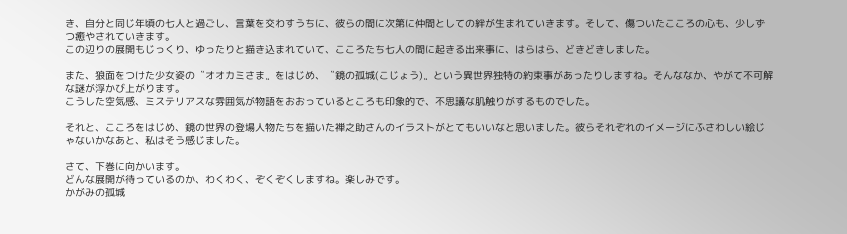き、自分と同じ年頃の七人と過ごし、言葉を交わすうちに、彼らの間に次第に仲間としての絆が生まれていきます。そして、傷ついたこころの心も、少しずつ癒やされていきます。
この辺りの展開もじっくり、ゆったりと描き込まれていて、こころたち七人の間に起きる出来事に、はらはら、どきどきしました。

また、狼面をつけた少女姿の〝オオカミさま〟をはじめ、〝鏡の孤城(こじょう)〟という異世界独特の約束事があったりしますね。そんななか、やがて不可解な謎が浮かび上がります。
こうした空気感、ミステリアスな雰囲気が物語をおおっているところも印象的で、不思議な肌触りがするものでした。

それと、こころをはじめ、鏡の世界の登場人物たちを描いた禅之助さんのイラストがとてもいいなと思いました。彼らそれぞれのイメージにふさわしい絵じゃないかなあと、私はそう感じました。

さて、下巻に向かいます。
どんな展開が待っているのか、わくわく、ぞくぞくしますね。楽しみです。
かがみの孤城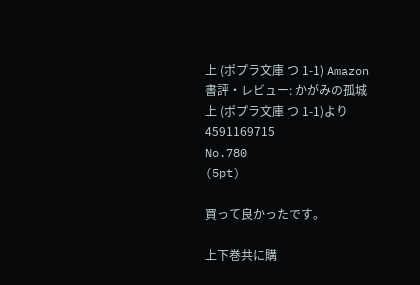上 (ポプラ文庫 つ 1-1) Amazon書評・レビュー: かがみの孤城 上 (ポプラ文庫 つ 1-1)より
4591169715
No.780
(5pt)

買って良かったです。

上下巻共に購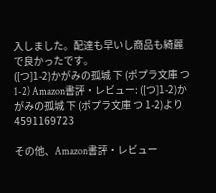入しました。配達も早いし商品も綺麗で良かったです。
([つ]1-2)かがみの孤城 下 (ポプラ文庫 つ 1-2) Amazon書評・レビュー: ([つ]1-2)かがみの孤城 下 (ポプラ文庫 つ 1-2)より
4591169723

その他、Amazon書評・レビュー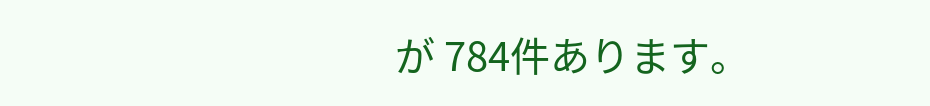が 784件あります。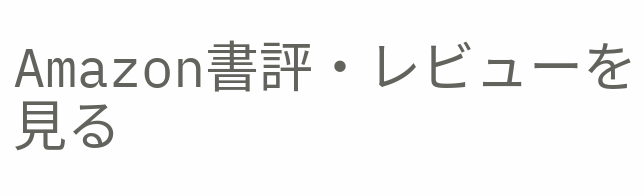Amazon書評・レビューを見る